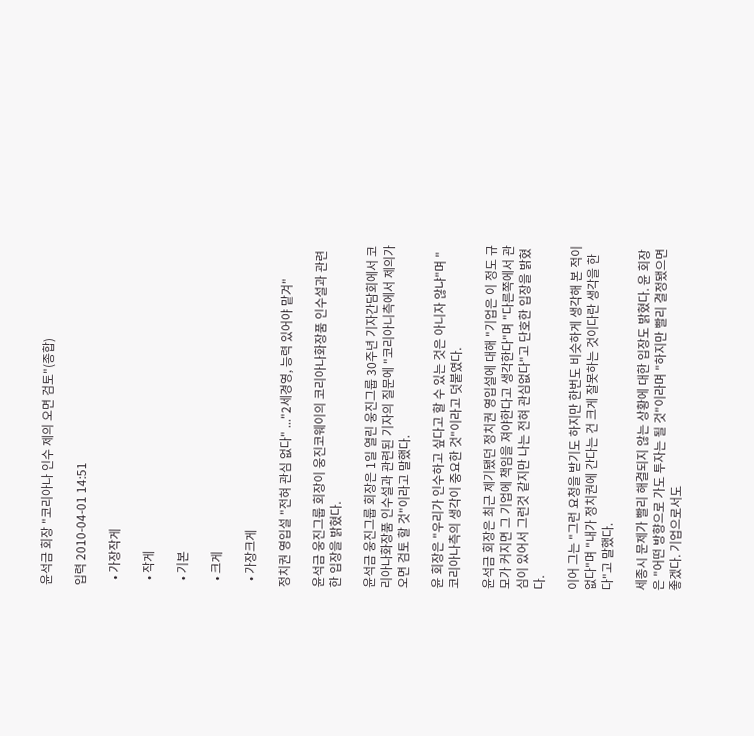윤석금 회장 "코리아나 인수 제의 오면 검토"(종합)

입력 2010-04-01 14:51

  • 가장작게

  • 작게

  • 기본

  • 크게

  • 가장크게

정치권 영입설 "전혀 관심 없다" ..."2세경영, 능력 있어야 맡겨"

윤석금 웅진그룹 회장이 웅진코웨이의 코리아나화장품 인수설과 관련한 입장을 밝혔다.

윤석금 웅진그룹 회장은 1일 열린 웅진그룹 30주년 기자간담회에서 코리아나화장품 인수설과 관련된 기자의 질문에 "코리아니측에서 제의가 오면 검토 할 것"이라고 말했다.

윤 회장은 "우리가 인수하고 싶다고 할 수 있는 것은 아니자 않냐"며 "코리아나측의 생각이 중요한 것"이라고 덧붙였다.

윤석금 회장은 최근 제기됐던 정치권 영입설에 대해 "기업은 이 정도 규모가 커지면 그 기업에 책임을 져야한다고 생각한다"며 "다른쪽에서 관심이 있어서 그런것 같지만 나는 전혀 관심없다"고 단호한 입장을 밝혔다.

이어 그는 "그런 요청을 받기도 하지만 한번도 비슷하게 생각해 본 적이 없다"며 "내가 정치권에 간다는 건 크게 잘못하는 것이다란 생각을 한다"고 말했다.

세종시 문제가 빨리 해결되지 않는 상황에 대한 입장도 밝혔다. 윤 회장은 "어떤 방향으로 가도 투자는 될 것"이라며 "하지만 빨리 결정됐으면 좋겠다. 기업으로서도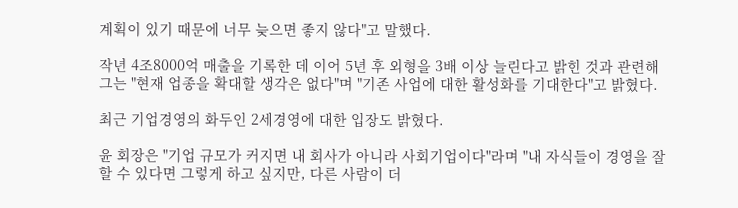계획이 있기 때문에 너무 늦으면 좋지 않다"고 말했다.

작년 4조8000억 매출을 기록한 데 이어 5년 후 외형을 3배 이상 늘린다고 밝힌 것과 관련해 그는 "현재 업종을 확대할 생각은 없다"며 "기존 사업에 대한 활성화를 기대한다"고 밝혔다.

최근 기업경영의 화두인 2세경영에 대한 입장도 밝혔다.

윤 회장은 "기업 규모가 커지면 내 회사가 아니라 사회기업이다"라며 "내 자식들이 경영을 잘 할 수 있다면 그렇게 하고 싶지만, 다른 사람이 더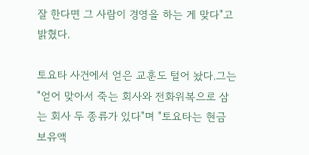잘 한다면 그 사람이 경영을 하는 게 맞다"고 밝혔다.

토요타 사건에서 얻은 교훈도 털어 놨다.그는 "얻어 맞아서 죽는 회사와 전화위복으로 삼는 회사 두 종류가 있다"며 "토요타는 현금 보유액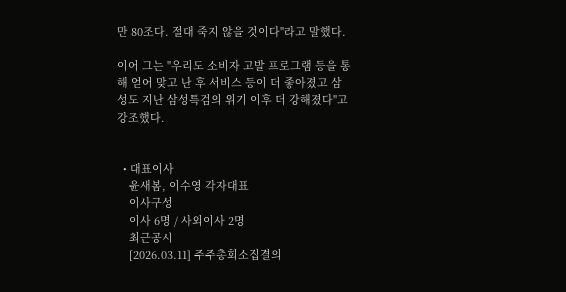만 80조다. 절대 죽지 않을 것이다"라고 말했다.

이어 그는 "우리도 소비자 고발 프로그램 등을 통해 얻어 맞고 난 후 서비스 등이 더 좋아졌고 삼성도 지난 삼성특검의 위기 이후 더 강해졌다"고 강조했다.


  • 대표이사
    윤새봄, 이수영 각자대표
    이사구성
    이사 6명 / 사외이사 2명
    최근공시
    [2026.03.11] 주주총회소집결의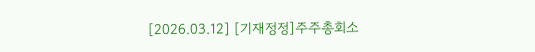[2026.03.12] [기재정정]주주총회소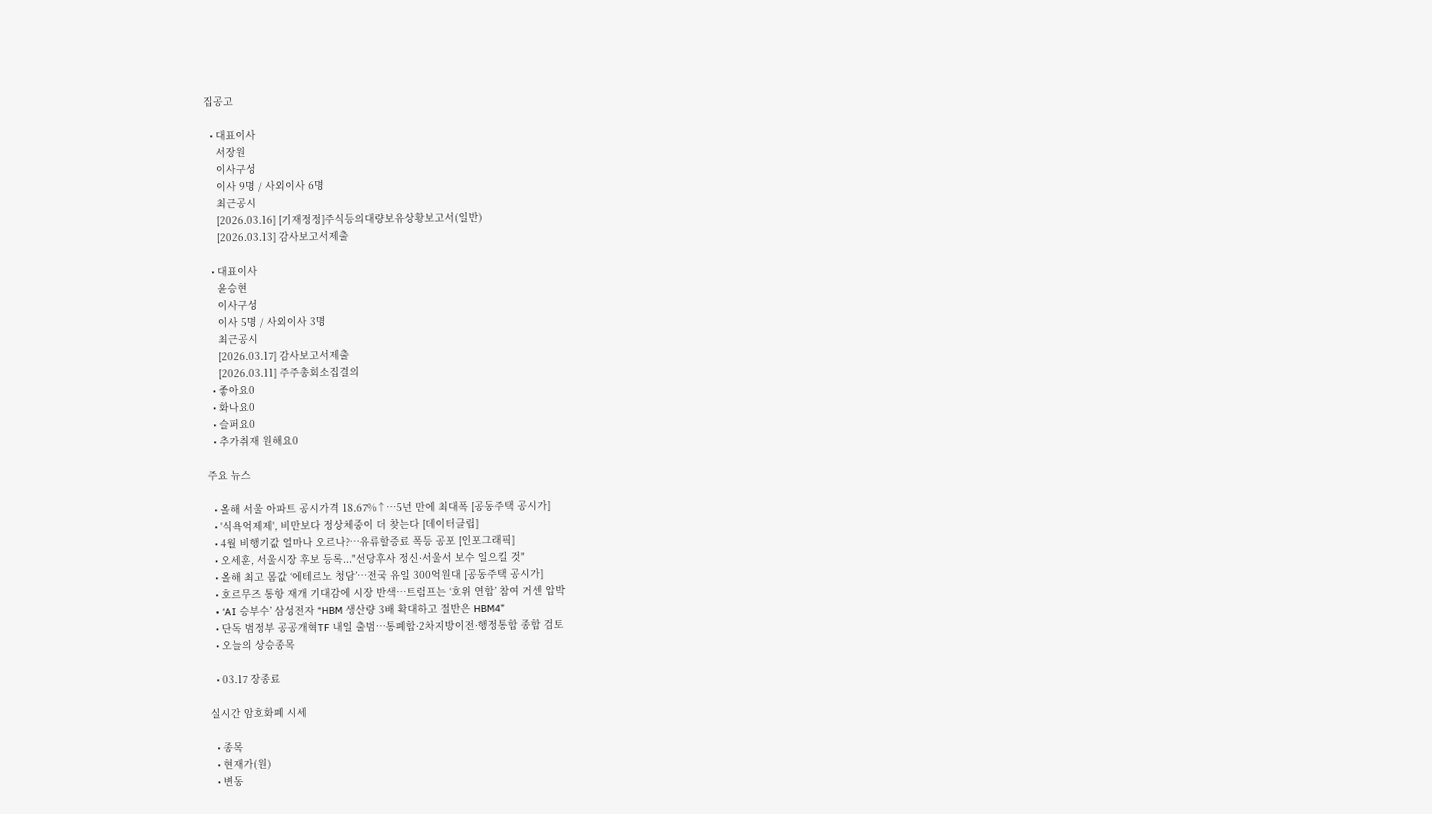집공고

  • 대표이사
    서장원
    이사구성
    이사 9명 / 사외이사 6명
    최근공시
    [2026.03.16] [기재정정]주식등의대량보유상황보고서(일반)
    [2026.03.13] 감사보고서제출

  • 대표이사
    윤승현
    이사구성
    이사 5명 / 사외이사 3명
    최근공시
    [2026.03.17] 감사보고서제출
    [2026.03.11] 주주총회소집결의
  • 좋아요0
  • 화나요0
  • 슬퍼요0
  • 추가취재 원해요0

주요 뉴스

  • 올해 서울 아파트 공시가격 18.67%↑…5년 만에 최대폭 [공동주택 공시가]
  • '식욕억제제', 비만보다 정상체중이 더 찾는다 [데이터클립]
  • 4월 비행기값 얼마나 오르나?…유류할증료 폭등 공포 [인포그래픽]
  • 오세훈, 서울시장 후보 등록..."선당후사 정신·서울서 보수 일으킬 것"
  • 올해 최고 몸값 ‘에테르노 청담’⋯전국 유일 300억원대 [공동주택 공시가]
  • 호르무즈 통항 재개 기대감에 시장 반색…트럼프는 ‘호위 연합’ 참여 거센 압박
  • ‘AI 승부수’ 삼성전자 “HBM 생산량 3배 확대하고 절반은 HBM4”
  • 단독 범정부 공공개혁TF 내일 출범…통폐합·2차지방이전·행정통합 종합 검토
  • 오늘의 상승종목

  • 03.17 장종료

실시간 암호화폐 시세

  • 종목
  • 현재가(원)
  • 변동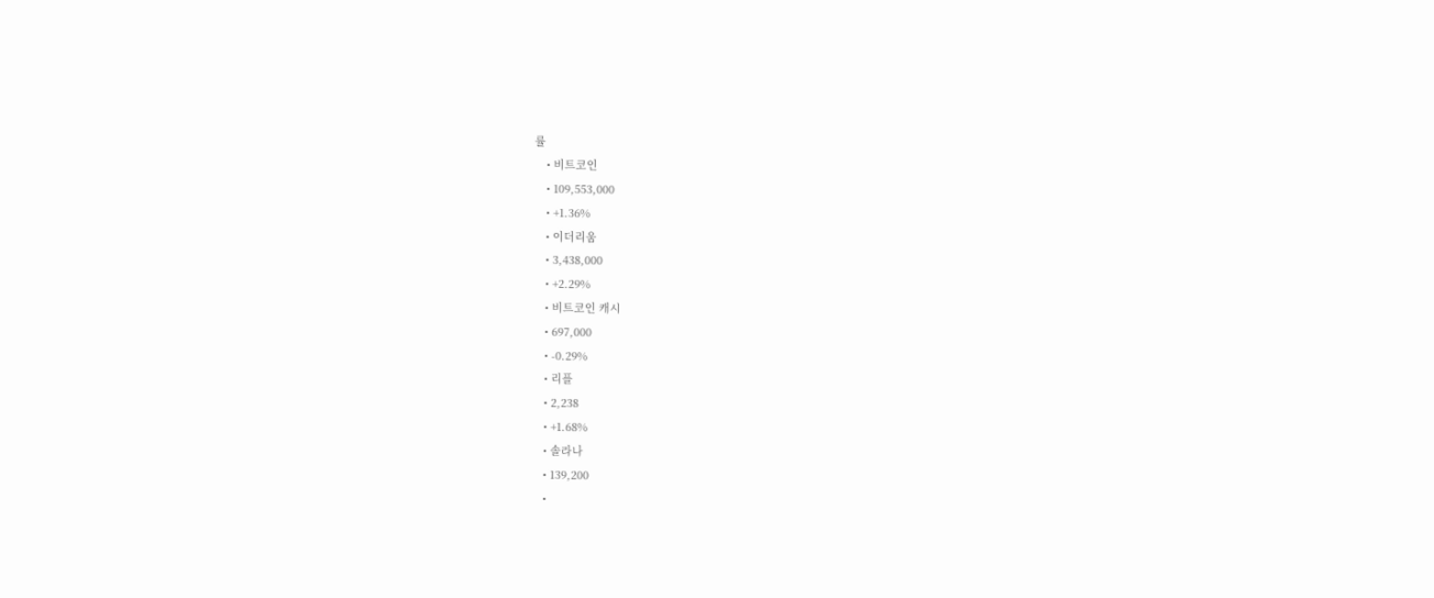률
    • 비트코인
    • 109,553,000
    • +1.36%
    • 이더리움
    • 3,438,000
    • +2.29%
    • 비트코인 캐시
    • 697,000
    • -0.29%
    • 리플
    • 2,238
    • +1.68%
    • 솔라나
    • 139,200
    •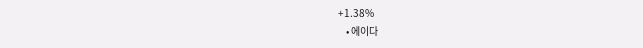+1.38%
    • 에이다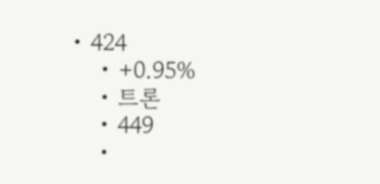• 424
    • +0.95%
    • 트론
    • 449
    •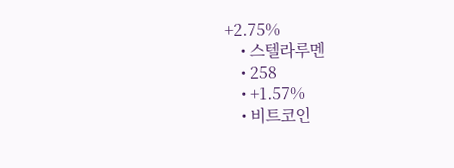+2.75%
    • 스텔라루멘
    • 258
    • +1.57%
    • 비트코인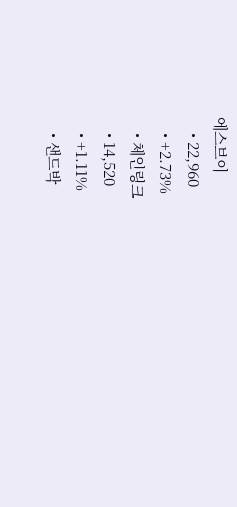에스브이
    • 22,960
    • +2.73%
    • 체인링크
    • 14,520
    • +1.11%
    • 샌드박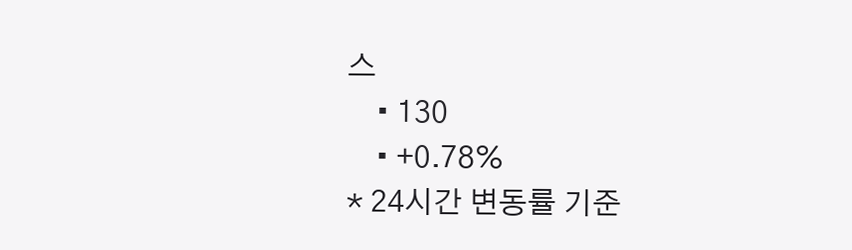스
    • 130
    • +0.78%
* 24시간 변동률 기준